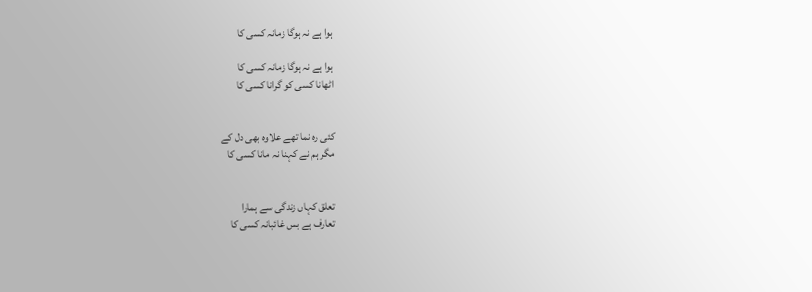ہوا ہے نہ ہوگا زمانہ کسی کا

ہوا ہے نہ ہوگا زمانہ کسی کا
اٹھانا کسی کو گرانا کسی کا


کئی رہ نما تھے علاوہ بھی دل کے
مگر ہم نے کہنا نہ مانا کسی کا


تعلق کہاں زندگی سے ہمارا
تعارف ہے بس غائبانہ کسی کا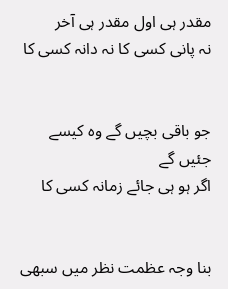مقدر ہی اول مقدر ہی آخر
نہ پانی کسی کا نہ دانہ کسی کا


جو باقی بچیں گے وہ کیسے جئیں گے
اگر ہو ہی جائے زمانہ کسی کا


بنا وجہ عظمت نظر میں سبھی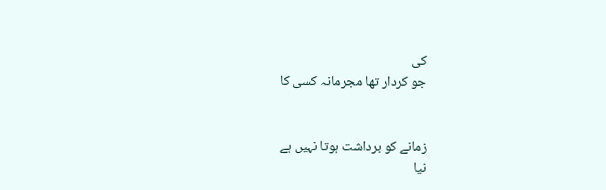کی
جو کردار تھا مجرمانہ کسی کا


زمانے کو برداشت ہوتا نہیں ہے
نیا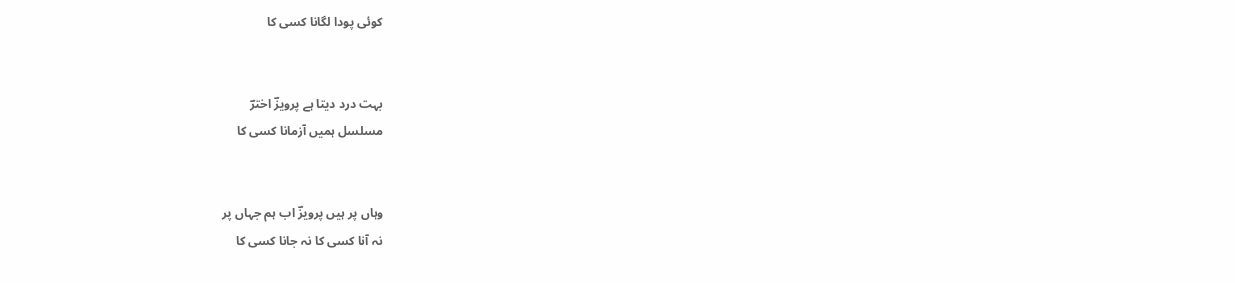کوئی پودا لگانا کسی کا


بہت درد دیتا ہے پرویزؔ اخترؔ
مسلسل ہمیں آزمانا کسی کا


وہاں پر ہیں پرویزؔ اب ہم جہاں پر
نہ آنا کسی کا نہ جانا کسی کا